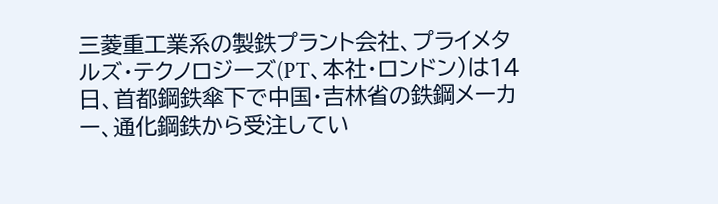三菱重工業系の製鉄プラント会社、プライメタルズ・テクノロジーズ(PT、本社・ロンドン)は14日、首都鋼鉄傘下で中国・吉林省の鉄鋼メーカー、通化鋼鉄から受注してい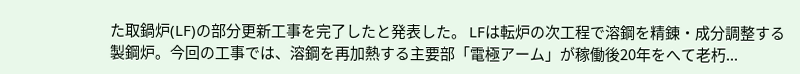た取鍋炉(LF)の部分更新工事を完了したと発表した。 LFは転炉の次工程で溶鋼を精錬・成分調整する製鋼炉。今回の工事では、溶鋼を再加熱する主要部「電極アーム」が稼働後20年をへて老朽...